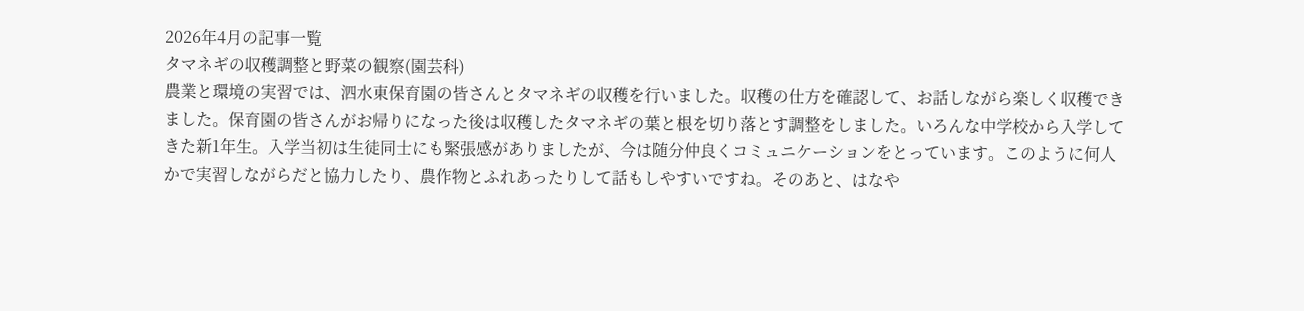2026年4月の記事一覧
タマネギの収穫調整と野菜の観察(園芸科)
農業と環境の実習では、泗水東保育園の皆さんとタマネギの収穫を行いました。収穫の仕方を確認して、お話しながら楽しく収穫できました。保育園の皆さんがお帰りになった後は収穫したタマネギの葉と根を切り落とす調整をしました。いろんな中学校から入学してきた新1年生。入学当初は生徒同士にも緊張感がありましたが、今は随分仲良くコミュニケーションをとっています。このように何人かで実習しながらだと協力したり、農作物とふれあったりして話もしやすいですね。そのあと、はなや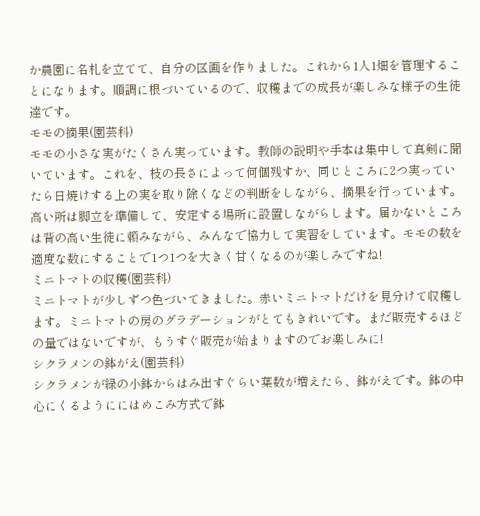か農園に名札を立てて、自分の区画を作りました。これから1人1畑を管理することになります。順調に根づいているので、収穫までの成長が楽しみな様子の生徒達です。
モモの摘果(園芸科)
モモの小さな実がたくさん実っています。教師の説明や手本は集中して真剣に聞いています。これを、枝の長さによって何個残すか、同じところに2つ実っていたら日焼けする上の実を取り除くなどの判断をしながら、摘果を行っています。高い所は脚立を準備して、安定する場所に設置しながらします。届かないところは背の高い生徒に頼みながら、みんなで協力して実習をしています。モモの数を適度な数にすることで1つ1つを大きく甘くなるのが楽しみですね!
ミニトマトの収穫(園芸科)
ミニトマトが少しずつ色づいてきました。赤いミニトマトだけを見分けて収穫します。ミニトマトの房のグラデーションがとてもきれいです。まだ販売するほどの量ではないですが、もうすぐ販売が始まりますのでお楽しみに!
シクラメンの鉢がえ(園芸科)
シクラメンが緑の小鉢からはみ出すぐらい葉数が増えたら、鉢がえです。鉢の中心にくるようににはめこみ方式で鉢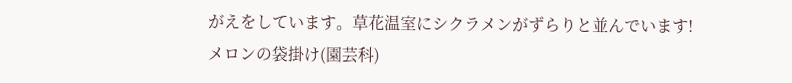がえをしています。草花温室にシクラメンがずらりと並んでいます!
メロンの袋掛け(園芸科)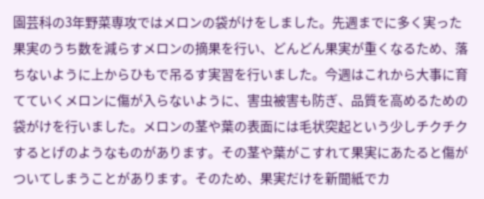園芸科の3年野菜専攻ではメロンの袋がけをしました。先週までに多く実った果実のうち数を減らすメロンの摘果を行い、どんどん果実が重くなるため、落ちないように上からひもで吊るす実習を行いました。今週はこれから大事に育てていくメロンに傷が入らないように、害虫被害も防ぎ、品質を高めるための袋がけを行いました。メロンの茎や葉の表面には毛状突起という少しチクチクするとげのようなものがあります。その茎や葉がこすれて果実にあたると傷がついてしまうことがあります。そのため、果実だけを新聞紙でカ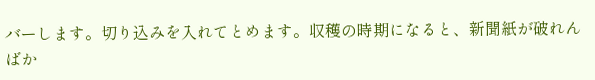バーします。切り込みを入れてとめます。収穫の時期になると、新聞紙が破れんばか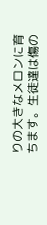りの大きなメロンに育ちます。生徒達は傷の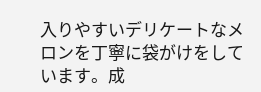入りやすいデリケートなメロンを丁寧に袋がけをしています。成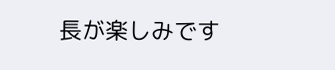長が楽しみです